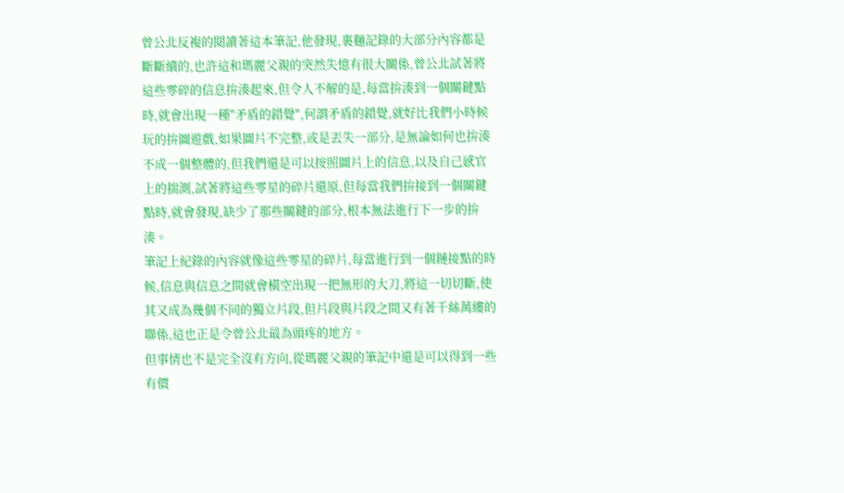曾公北反複的閱讀著這本筆記,他發現,裏麵記錄的大部分內容都是斷斷續的,也許這和瑪麗父親的突然失憶有很大關係,曾公北試著將這些零碎的信息拚湊起來,但令人不解的是,每當拚湊到一個關鍵點時,就會出現一種"矛盾的錯覺",何謂矛盾的錯覺,就好比我們小時候玩的拚圖遊戲,如果圖片不完整,或是丟失一部分,是無論如何也拚湊不成一個整體的,但我們還是可以按照圖片上的信息,以及自己感官上的揣測,試著將這些零星的碎片還原,但每當我們拚接到一個關鍵點時,就會發現,缺少了那些關鍵的部分,根本無法進行下一步的拚湊。
筆記上紀錄的內容就像這些零星的碎片,每當進行到一個鏈接點的時候,信息與信息之間就會橫空出現一把無形的大刀,將這一切切斷,使其又成為幾個不同的獨立片段,但片段與片段之間又有著千絲萬縷的聯係,這也正是令曾公北最為頭疼的地方。
但事情也不是完全沒有方向,從瑪麗父親的筆記中還是可以得到一些有價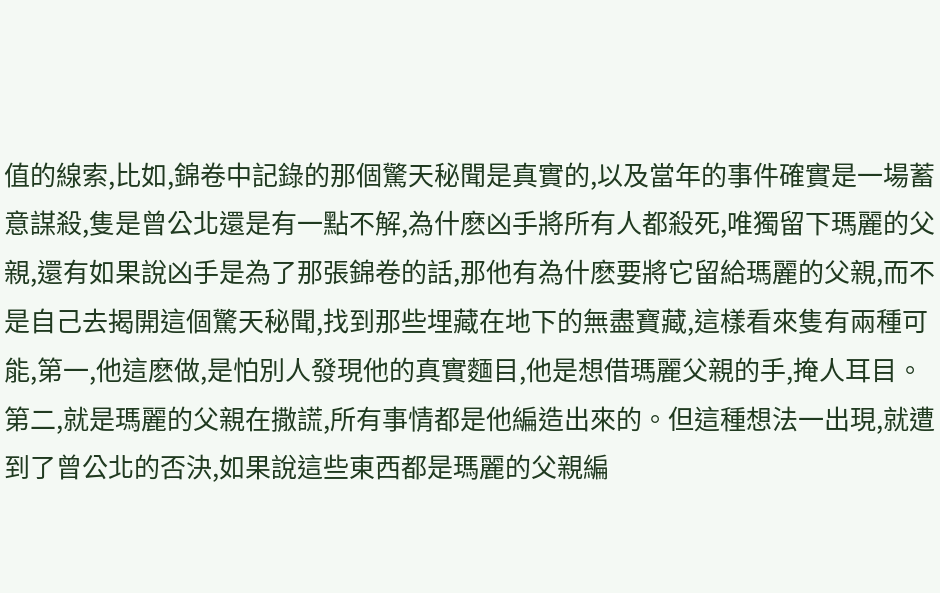值的線索,比如,錦卷中記錄的那個驚天秘聞是真實的,以及當年的事件確實是一場蓄意謀殺,隻是曾公北還是有一點不解,為什麽凶手將所有人都殺死,唯獨留下瑪麗的父親,還有如果說凶手是為了那張錦卷的話,那他有為什麽要將它留給瑪麗的父親,而不是自己去揭開這個驚天秘聞,找到那些埋藏在地下的無盡寶藏,這樣看來隻有兩種可能,第一,他這麽做,是怕別人發現他的真實麵目,他是想借瑪麗父親的手,掩人耳目。第二,就是瑪麗的父親在撒謊,所有事情都是他編造出來的。但這種想法一出現,就遭到了曾公北的否決,如果說這些東西都是瑪麗的父親編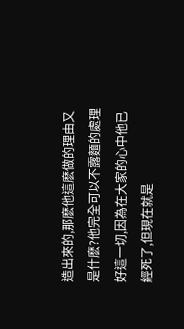造出來的,那麽他這麽做的理由又是什麽?他完全可以不露麵的處理好這一切,因為在大家的心中他已經死了,但現在就是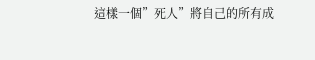這樣一個”死人”將自己的所有成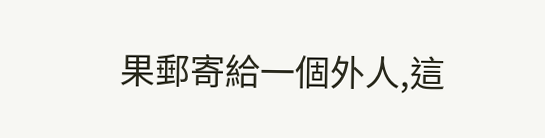果郵寄給一個外人,這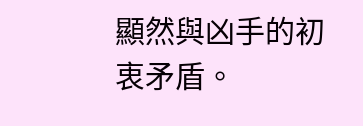顯然與凶手的初衷矛盾。